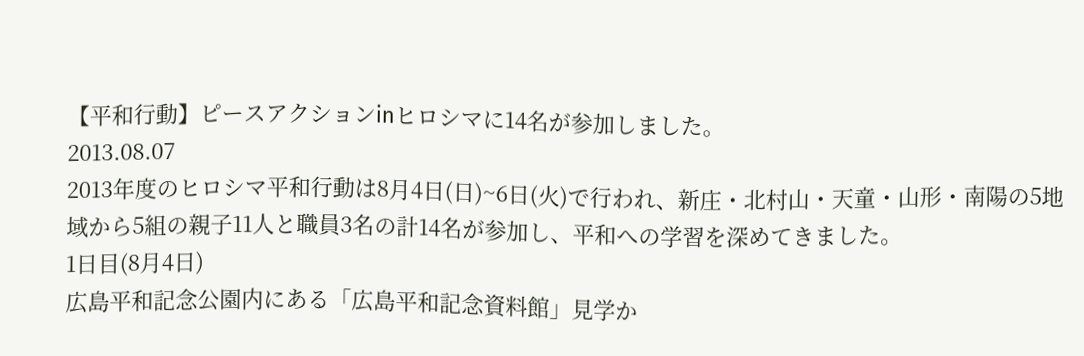【平和行動】ピースアクションinヒロシマに14名が参加しました。
2013.08.07
2013年度のヒロシマ平和行動は8月4日(日)~6日(火)で行われ、新庄・北村山・天童・山形・南陽の5地域から5組の親子11人と職員3名の計14名が参加し、平和への学習を深めてきました。
1日目(8月4日)
広島平和記念公園内にある「広島平和記念資料館」見学か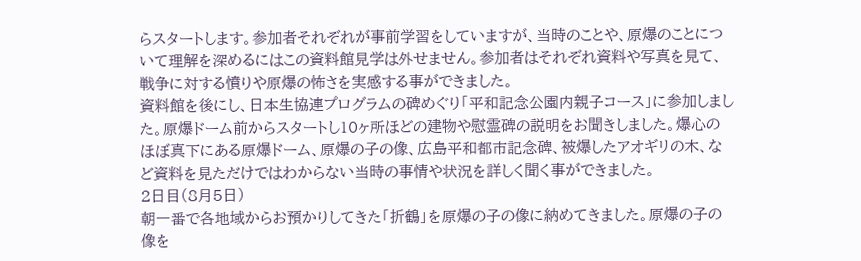らスタートします。参加者それぞれが事前学習をしていますが、当時のことや、原爆のことについて理解を深めるにはこの資料館見学は外せません。参加者はそれぞれ資料や写真を見て、戦争に対する憤りや原爆の怖さを実感する事ができました。
資料館を後にし、日本生協連プログラムの碑めぐり「平和記念公園内親子コース」に参加しました。原爆ドーム前からスタートし10ヶ所ほどの建物や慰霊碑の説明をお聞きしました。爆心のほぼ真下にある原爆ドーム、原爆の子の像、広島平和都市記念碑、被爆したアオギリの木、など資料を見ただけではわからない当時の事情や状況を詳しく聞く事ができました。
2日目(8月5日)
朝一番で各地域からお預かりしてきた「折鶴」を原爆の子の像に納めてきました。原爆の子の像を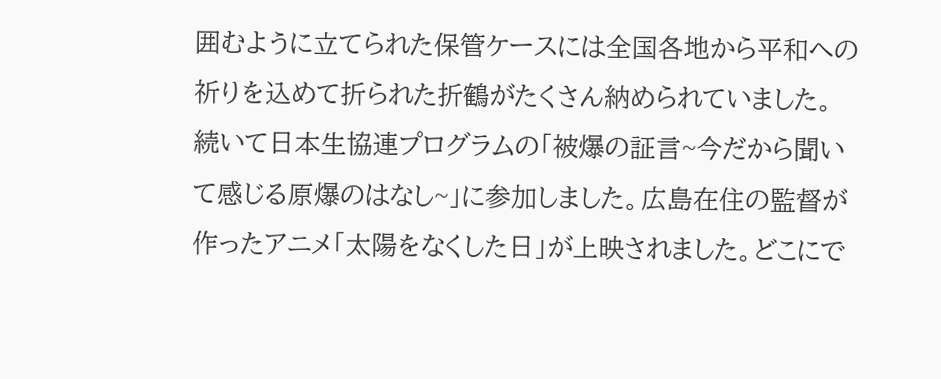囲むように立てられた保管ケースには全国各地から平和への祈りを込めて折られた折鶴がたくさん納められていました。
続いて日本生協連プログラムの「被爆の証言~今だから聞いて感じる原爆のはなし~」に参加しました。広島在住の監督が作ったアニメ「太陽をなくした日」が上映されました。どこにで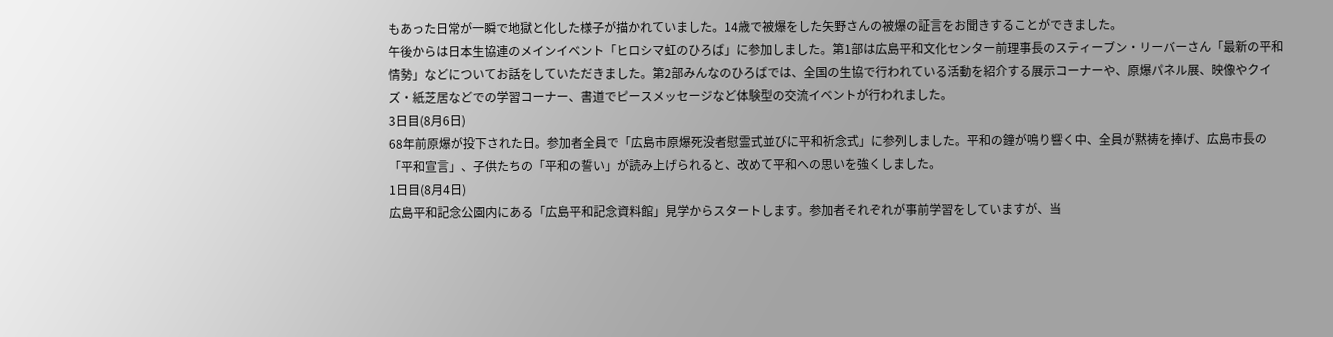もあった日常が一瞬で地獄と化した様子が描かれていました。14歳で被爆をした矢野さんの被爆の証言をお聞きすることができました。
午後からは日本生協連のメインイベント「ヒロシマ虹のひろば」に参加しました。第1部は広島平和文化センター前理事長のスティーブン・リーバーさん「最新の平和情勢」などについてお話をしていただきました。第2部みんなのひろばでは、全国の生協で行われている活動を紹介する展示コーナーや、原爆パネル展、映像やクイズ・紙芝居などでの学習コーナー、書道でピースメッセージなど体験型の交流イベントが行われました。
3日目(8月6日)
68年前原爆が投下された日。参加者全員で「広島市原爆死没者慰霊式並びに平和祈念式」に参列しました。平和の鐘が鳴り響く中、全員が黙祷を捧げ、広島市長の「平和宣言」、子供たちの「平和の誓い」が読み上げられると、改めて平和への思いを強くしました。
1日目(8月4日)
広島平和記念公園内にある「広島平和記念資料館」見学からスタートします。参加者それぞれが事前学習をしていますが、当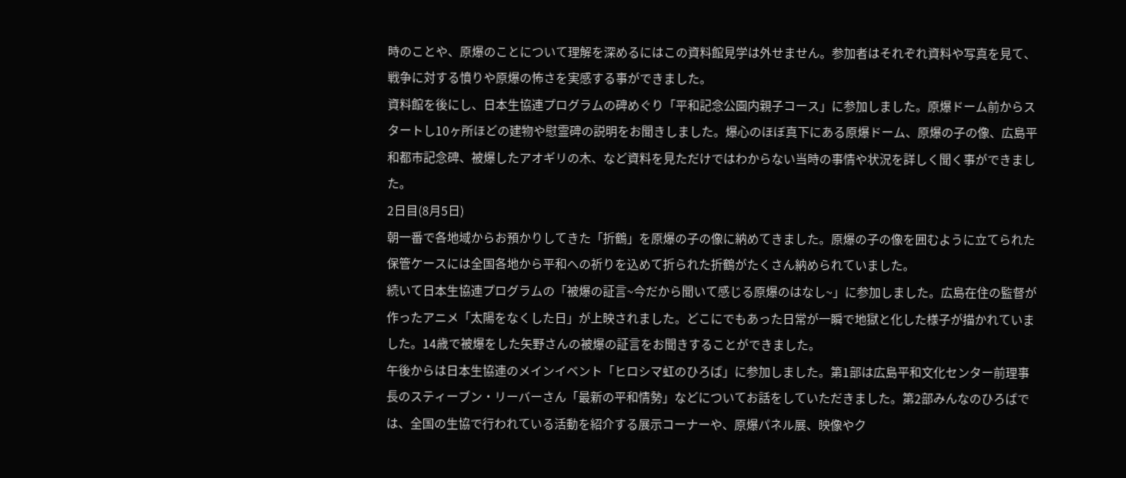時のことや、原爆のことについて理解を深めるにはこの資料館見学は外せません。参加者はそれぞれ資料や写真を見て、戦争に対する憤りや原爆の怖さを実感する事ができました。
資料館を後にし、日本生協連プログラムの碑めぐり「平和記念公園内親子コース」に参加しました。原爆ドーム前からスタートし10ヶ所ほどの建物や慰霊碑の説明をお聞きしました。爆心のほぼ真下にある原爆ドーム、原爆の子の像、広島平和都市記念碑、被爆したアオギリの木、など資料を見ただけではわからない当時の事情や状況を詳しく聞く事ができました。
2日目(8月5日)
朝一番で各地域からお預かりしてきた「折鶴」を原爆の子の像に納めてきました。原爆の子の像を囲むように立てられた保管ケースには全国各地から平和への祈りを込めて折られた折鶴がたくさん納められていました。
続いて日本生協連プログラムの「被爆の証言~今だから聞いて感じる原爆のはなし~」に参加しました。広島在住の監督が作ったアニメ「太陽をなくした日」が上映されました。どこにでもあった日常が一瞬で地獄と化した様子が描かれていました。14歳で被爆をした矢野さんの被爆の証言をお聞きすることができました。
午後からは日本生協連のメインイベント「ヒロシマ虹のひろば」に参加しました。第1部は広島平和文化センター前理事長のスティーブン・リーバーさん「最新の平和情勢」などについてお話をしていただきました。第2部みんなのひろばでは、全国の生協で行われている活動を紹介する展示コーナーや、原爆パネル展、映像やク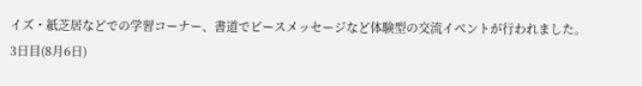イズ・紙芝居などでの学習コーナー、書道でピースメッセージなど体験型の交流イベントが行われました。
3日目(8月6日)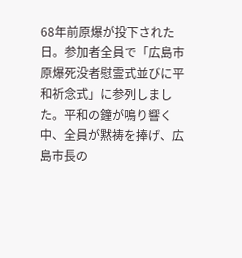68年前原爆が投下された日。参加者全員で「広島市原爆死没者慰霊式並びに平和祈念式」に参列しました。平和の鐘が鳴り響く中、全員が黙祷を捧げ、広島市長の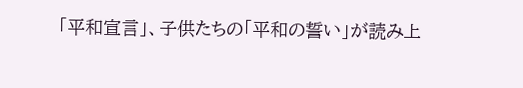「平和宣言」、子供たちの「平和の誓い」が読み上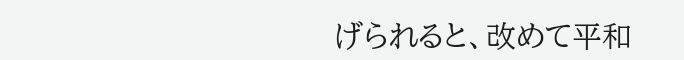げられると、改めて平和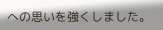への思いを強くしました。